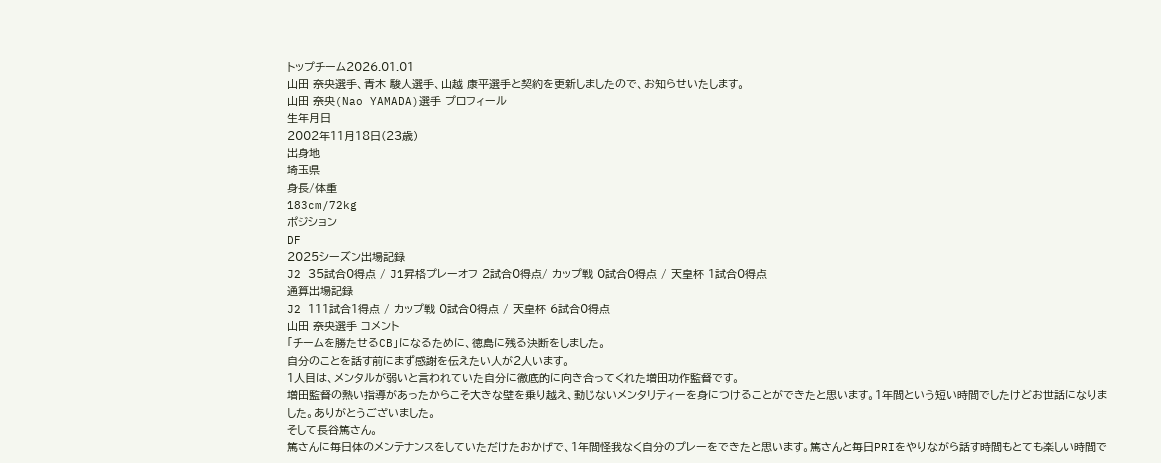トップチーム2026.01.01
山田 奈央選手、青木 駿人選手、山越 康平選手と契約を更新しましたので、お知らせいたします。
山田 奈央(Nao YAMADA)選手 プロフィール
生年月日
2002年11月18日(23歳)
出身地
埼玉県
身長/体重
183cm/72kg
ポジション
DF
2025シーズン出場記録
J2 35試合0得点 / J1昇格プレーオフ 2試合0得点/ カップ戦 0試合0得点 / 天皇杯 1試合0得点
通算出場記録
J2 111試合1得点 / カップ戦 0試合0得点 / 天皇杯 6試合0得点
山田 奈央選手 コメント
「チームを勝たせるCB」になるために、徳島に残る決断をしました。
自分のことを話す前にまず感謝を伝えたい人が2人います。
1人目は、メンタルが弱いと言われていた自分に徹底的に向き合ってくれた増田功作監督です。
増田監督の熱い指導があったからこそ大きな壁を乗り越え、動じないメンタリティーを身につけることができたと思います。1年間という短い時間でしたけどお世話になりました。ありがとうございました。
そして長谷篤さん。
篤さんに毎日体のメンテナンスをしていただけたおかげで、1年間怪我なく自分のプレーをできたと思います。篤さんと毎日PRIをやりながら話す時間もとても楽しい時間で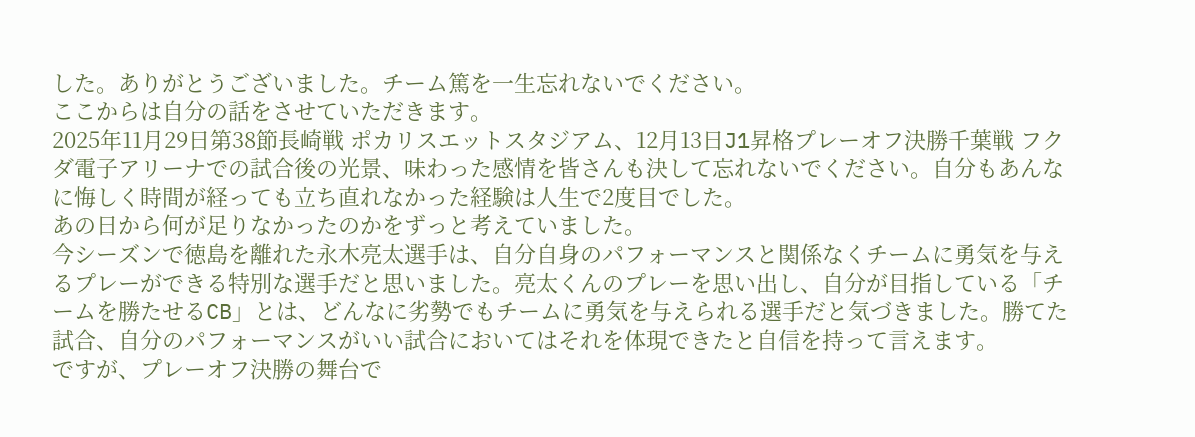した。ありがとうございました。チーム篤を一生忘れないでください。
ここからは自分の話をさせていただきます。
2025年11月29日第38節長崎戦 ポカリスエットスタジアム、12月13日J1昇格プレーオフ決勝千葉戦 フクダ電子アリーナでの試合後の光景、味わった感情を皆さんも決して忘れないでください。自分もあんなに悔しく時間が経っても立ち直れなかった経験は人生で2度目でした。
あの日から何が足りなかったのかをずっと考えていました。
今シーズンで徳島を離れた永木亮太選手は、自分自身のパフォーマンスと関係なくチームに勇気を与えるプレーができる特別な選手だと思いました。亮太くんのプレーを思い出し、自分が目指している「チームを勝たせるCB」とは、どんなに劣勢でもチームに勇気を与えられる選手だと気づきました。勝てた試合、自分のパフォーマンスがいい試合においてはそれを体現できたと自信を持って言えます。
ですが、プレーオフ決勝の舞台で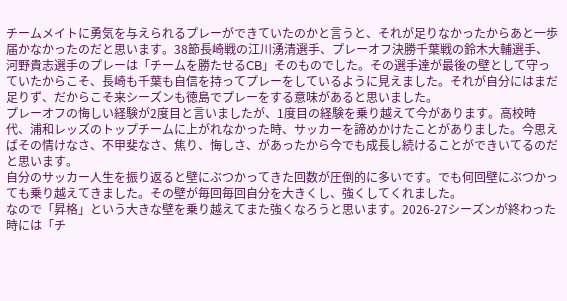チームメイトに勇気を与えられるプレーができていたのかと言うと、それが足りなかったからあと一歩届かなかったのだと思います。38節長崎戦の江川湧清選手、プレーオフ決勝千葉戦の鈴木大輔選手、河野貴志選手のプレーは「チームを勝たせるCB」そのものでした。その選手達が最後の壁として守っていたからこそ、長崎も千葉も自信を持ってプレーをしているように見えました。それが自分にはまだ足りず、だからこそ来シーズンも徳島でプレーをする意味があると思いました。
プレーオフの悔しい経験が2度目と言いましたが、1度目の経験を乗り越えて今があります。高校時代、浦和レッズのトップチームに上がれなかった時、サッカーを諦めかけたことがありました。今思えばその情けなさ、不甲斐なさ、焦り、悔しさ、があったから今でも成長し続けることができいてるのだと思います。
自分のサッカー人生を振り返ると壁にぶつかってきた回数が圧倒的に多いです。でも何回壁にぶつかっても乗り越えてきました。その壁が毎回毎回自分を大きくし、強くしてくれました。
なので「昇格」という大きな壁を乗り越えてまた強くなろうと思います。2026-27シーズンが終わった時には「チ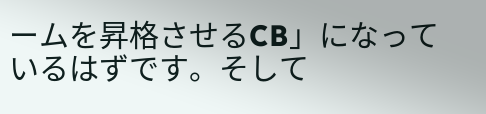ームを昇格させるCB」になっているはずです。そして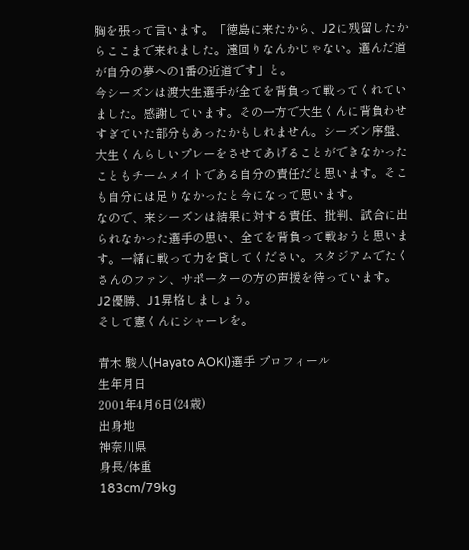胸を張って言います。「徳島に来たから、J2に残留したからここまで来れました。遠回りなんかじゃない。選んだ道が自分の夢への1番の近道です」と。
今シーズンは渡大生選手が全てを背負って戦ってくれていました。感謝しています。その一方で大生くんに背負わせすぎていた部分もあったかもしれません。シーズン序盤、大生くんらしいプレーをさせてあげることができなかったこともチームメイトである自分の責任だと思います。そこも自分には足りなかったと今になって思います。
なので、来シーズンは結果に対する責任、批判、試合に出られなかった選手の思い、全てを背負って戦おうと思います。一緒に戦って力を貸してください。スタジアムでたくさんのファン、サポーターの方の声援を待っています。
J2優勝、J1昇格しましょう。
そして憲くんにシャーレを。

青木 駿人(Hayato AOKI)選手 プロフィール
生年月日
2001年4月6日(24歳)
出身地
神奈川県
身長/体重
183cm/79kg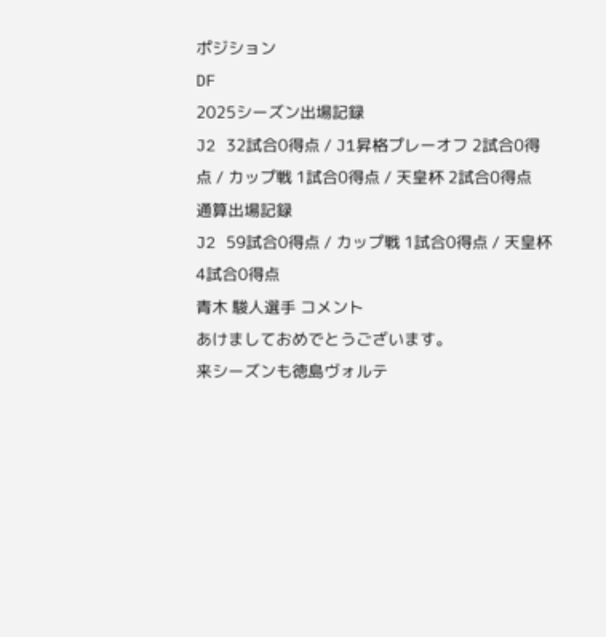ポジション
DF
2025シーズン出場記録
J2 32試合0得点 / J1昇格プレーオフ 2試合0得点 / カップ戦 1試合0得点 / 天皇杯 2試合0得点
通算出場記録
J2 59試合0得点 / カップ戦 1試合0得点 / 天皇杯 4試合0得点
青木 駿人選手 コメント
あけましておめでとうございます。
来シーズンも徳島ヴォルテ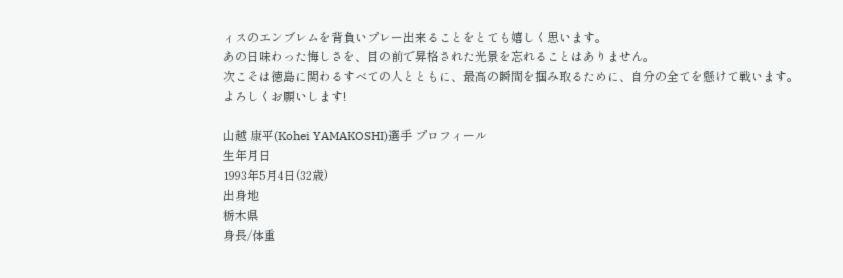ィスのエンブレムを背負いプレー出来ることをとても嬉しく思います。
あの日味わった悔しさを、目の前で昇格された光景を忘れることはありません。
次こそは徳島に関わるすべての人とともに、最高の瞬間を掴み取るために、自分の全てを懸けて戦います。
よろしくお願いします!

山越 康平(Kohei YAMAKOSHI)選手 プロフィール
生年月日
1993年5月4日(32歳)
出身地
栃木県
身長/体重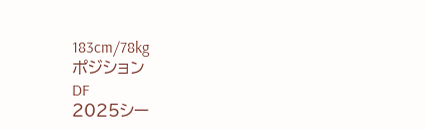183cm/78kg
ポジション
DF
2025シー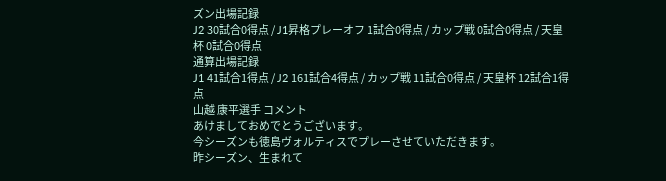ズン出場記録
J2 30試合0得点 / J1昇格プレーオフ 1試合0得点 / カップ戦 0試合0得点 / 天皇杯 0試合0得点
通算出場記録
J1 41試合1得点 / J2 161試合4得点 / カップ戦 11試合0得点 / 天皇杯 12試合1得点
山越 康平選手 コメント
あけましておめでとうございます。
今シーズンも徳島ヴォルティスでプレーさせていただきます。
昨シーズン、生まれて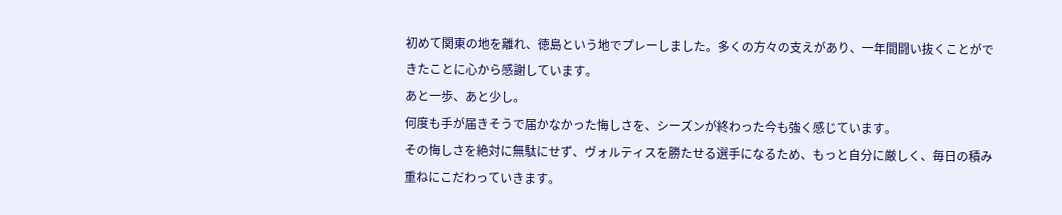初めて関東の地を離れ、徳島という地でプレーしました。多くの方々の支えがあり、一年間闘い抜くことができたことに心から感謝しています。
あと一歩、あと少し。
何度も手が届きそうで届かなかった悔しさを、シーズンが終わった今も強く感じています。
その悔しさを絶対に無駄にせず、ヴォルティスを勝たせる選手になるため、もっと自分に厳しく、毎日の積み重ねにこだわっていきます。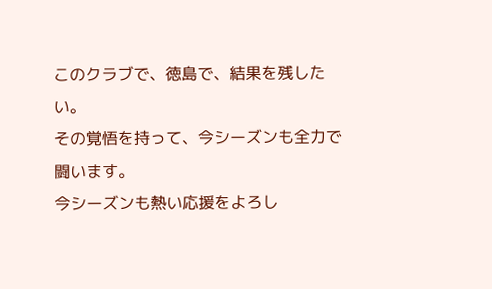このクラブで、徳島で、結果を残したい。
その覚悟を持って、今シーズンも全力で闘います。
今シーズンも熱い応援をよろし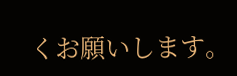くお願いします。